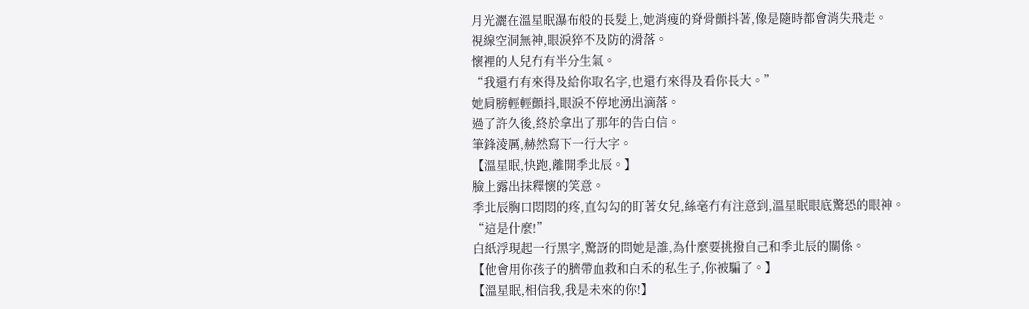月光灑在溫星眠瀑布般的長髮上,她消瘦的脊骨顫抖著,像是隨時都會消失飛走。
視線空洞無神,眼淚猝不及防的滑落。
懷裡的人兒冇有半分生氣。
“我還冇有來得及給你取名字,也還冇來得及看你長大。”
她肩膀輕輕顫抖,眼淚不停地湧出滴落。
過了許久後,終於拿出了那年的告白信。
筆鋒淩厲,赫然寫下一行大字。
【溫星眠,快跑,離開季北辰。】
臉上露出抹釋懷的笑意。
季北辰胸口悶悶的疼,直勾勾的盯著女兒,絲毫冇有注意到,溫星眠眼底驚恐的眼神。
“這是什麼!”
白紙浮現起一行黑字,驚訝的問她是誰,為什麼要挑撥自己和季北辰的關係。
【他會用你孩子的臍帶血救和白禾的私生子,你被騙了。】
【溫星眠,相信我,我是未來的你!】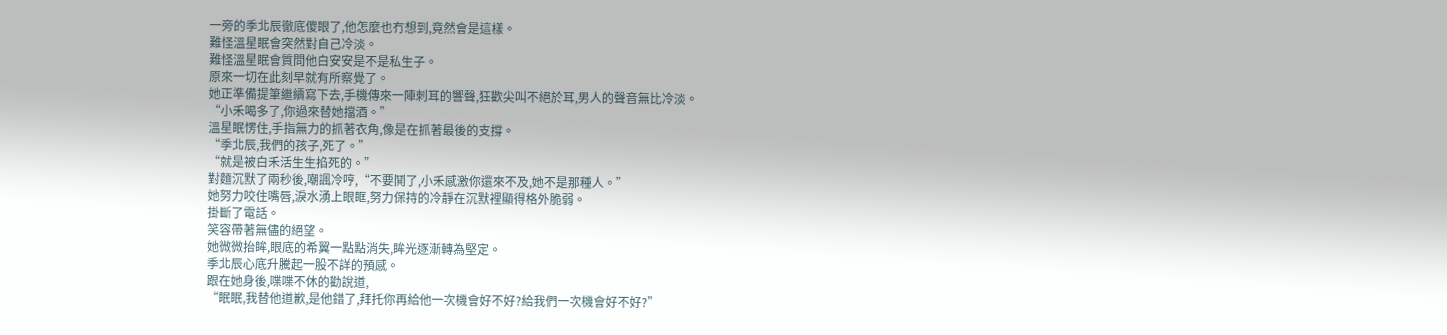一旁的季北辰徹底傻眼了,他怎麼也冇想到,竟然會是這樣。
難怪溫星眠會突然對自己冷淡。
難怪溫星眠會質問他白安安是不是私生子。
原來一切在此刻早就有所察覺了。
她正準備提筆繼續寫下去,手機傳來一陣刺耳的響聲,狂歡尖叫不絕於耳,男人的聲音無比冷淡。
“小禾喝多了,你過來替她擋酒。”
溫星眠愣住,手指無力的抓著衣角,像是在抓著最後的支撐。
“季北辰,我們的孩子,死了。”
“就是被白禾活生生掐死的。”
對麵沉默了兩秒後,嘲諷冷哼,“不要鬨了,小禾感激你還來不及,她不是那種人。”
她努力咬住嘴唇,淚水湧上眼眶,努力保持的冷靜在沉默裡顯得格外脆弱。
掛斷了電話。
笑容帶著無儘的絕望。
她微微抬眸,眼底的希翼一點點消失,眸光逐漸轉為堅定。
季北辰心底升騰起一股不詳的預感。
跟在她身後,喋喋不休的勸說道,
“眠眠,我替他道歉,是他錯了,拜托你再給他一次機會好不好?給我們一次機會好不好?”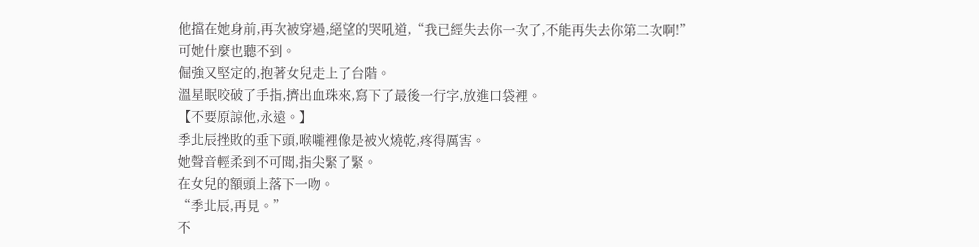他擋在她身前,再次被穿過,絕望的哭吼道,“我已經失去你一次了,不能再失去你第二次啊!”
可她什麼也聽不到。
倔強又堅定的,抱著女兒走上了台階。
溫星眠咬破了手指,擠出血珠來,寫下了最後一行字,放進口袋裡。
【不要原諒他,永遠。】
季北辰挫敗的垂下頭,喉嚨裡像是被火燒乾,疼得厲害。
她聲音輕柔到不可聞,指尖緊了緊。
在女兒的額頭上落下一吻。
“季北辰,再見。”
不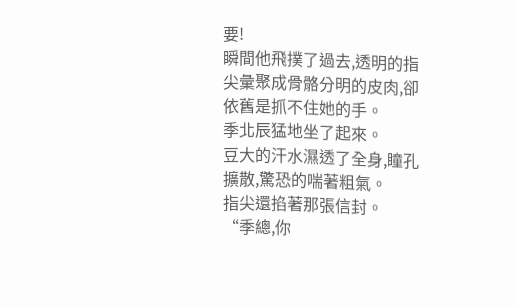要!
瞬間他飛撲了過去,透明的指尖彙聚成骨骼分明的皮肉,卻依舊是抓不住她的手。
季北辰猛地坐了起來。
豆大的汗水濕透了全身,瞳孔擴散,驚恐的喘著粗氣。
指尖還掐著那張信封。
“季總,你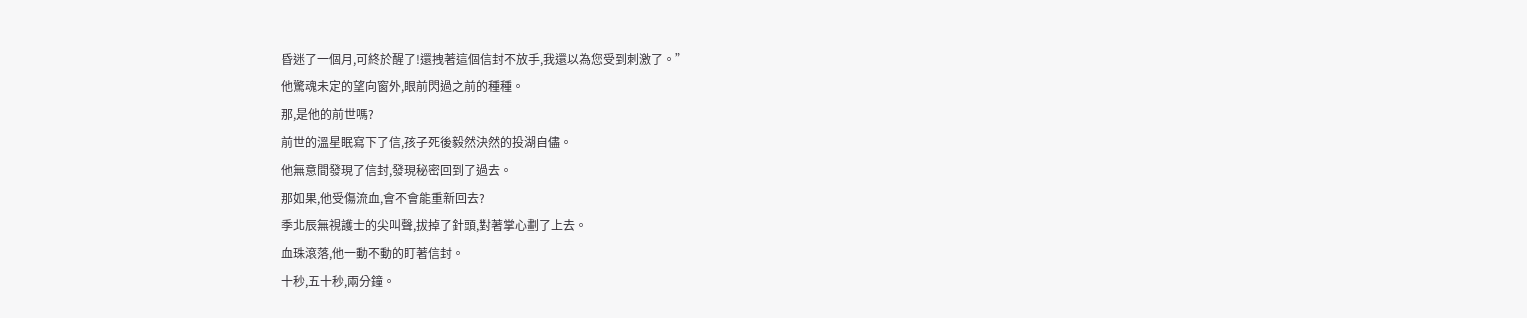昏迷了一個月,可終於醒了!還拽著這個信封不放手,我還以為您受到刺激了。”
他驚魂未定的望向窗外,眼前閃過之前的種種。
那,是他的前世嗎?
前世的溫星眠寫下了信,孩子死後毅然決然的投湖自儘。
他無意間發現了信封,發現秘密回到了過去。
那如果,他受傷流血,會不會能重新回去?
季北辰無視護士的尖叫聲,拔掉了針頭,對著掌心劃了上去。
血珠滾落,他一動不動的盯著信封。
十秒,五十秒,兩分鐘。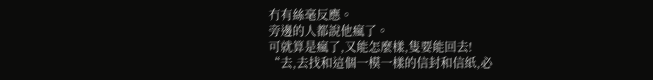冇有絲毫反應。
旁邊的人都說他瘋了。
可就算是瘋了,又能怎麼樣,隻要能回去!
“去,去找和這個一模一樣的信封和信紙,必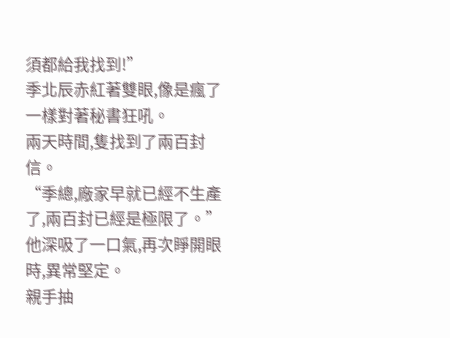須都給我找到!”
季北辰赤紅著雙眼,像是瘋了一樣對著秘書狂吼。
兩天時間,隻找到了兩百封信。
“季總,廠家早就已經不生產了,兩百封已經是極限了。”
他深吸了一口氣,再次睜開眼時,異常堅定。
親手抽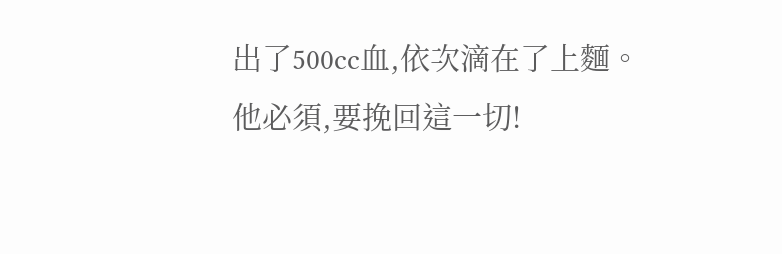出了500cc血,依次滴在了上麵。
他必須,要挽回這一切!